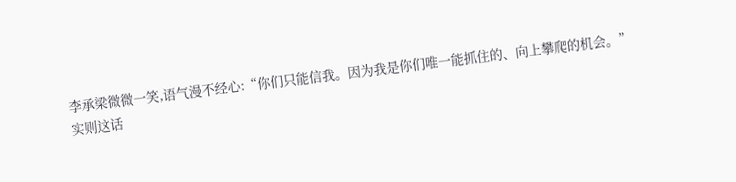李承梁微微一笑,语气漫不经心:“你们只能信我。因为我是你们唯一能抓住的、向上攀爬的机会。”
实则这话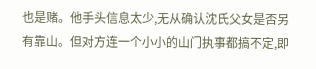也是赌。他手头信息太少,无从确认沈氏父女是否另有靠山。但对方连一个小小的山门执事都搞不定,即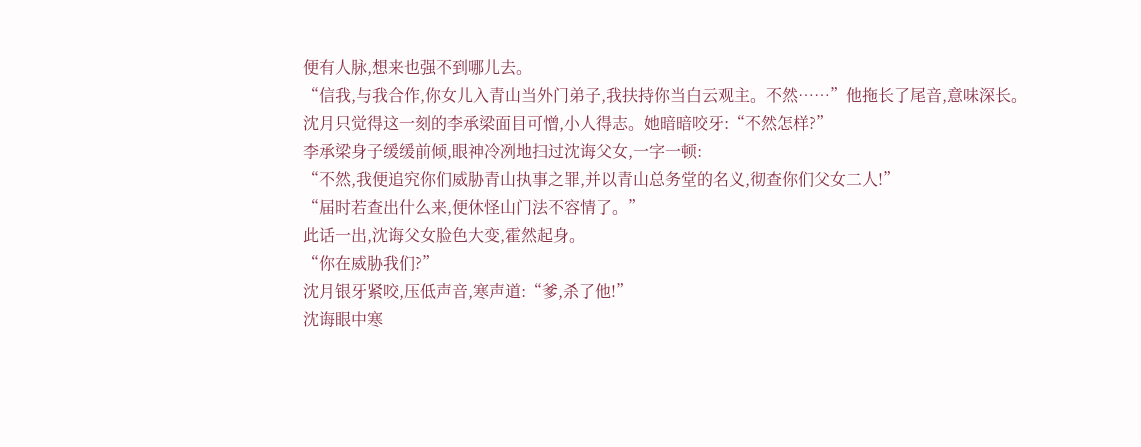便有人脉,想来也强不到哪儿去。
“信我,与我合作,你女儿入青山当外门弟子,我扶持你当白云观主。不然……”他拖长了尾音,意味深长。
沈月只觉得这一刻的李承梁面目可憎,小人得志。她暗暗咬牙:“不然怎样?”
李承梁身子缓缓前倾,眼神冷冽地扫过沈诲父女,一字一顿:
“不然,我便追究你们威胁青山执事之罪,并以青山总务堂的名义,彻查你们父女二人!”
“届时若查出什么来,便休怪山门法不容情了。”
此话一出,沈诲父女脸色大变,霍然起身。
“你在威胁我们?”
沈月银牙紧咬,压低声音,寒声道:“爹,杀了他!”
沈诲眼中寒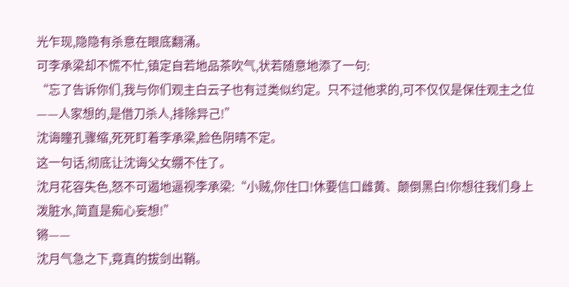光乍现,隐隐有杀意在眼底翻涌。
可李承梁却不慌不忙,镇定自若地品茶吹气,状若随意地添了一句:
“忘了告诉你们,我与你们观主白云子也有过类似约定。只不过他求的,可不仅仅是保住观主之位——人家想的,是借刀杀人,排除异己!”
沈诲瞳孔骤缩,死死盯着李承梁,脸色阴晴不定。
这一句话,彻底让沈诲父女绷不住了。
沈月花容失色,怒不可遏地逼视李承梁:“小贼,你住口!休要信口雌黄、颠倒黑白!你想往我们身上泼脏水,简直是痴心妄想!”
锵——
沈月气急之下,竟真的拔剑出鞘。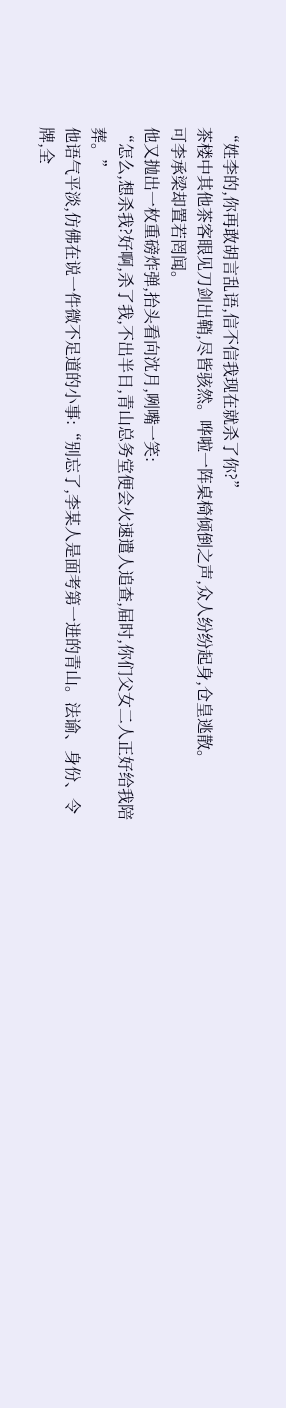“姓李的,你再敢胡言乱语,信不信我现在就杀了你?”
茶楼中其他茶客眼见刀剑出鞘,尽皆骇然。哗啦一阵桌椅倾倒之声,众人纷纷起身,仓皇逃散。
可李承梁却置若罔闻。
他又抛出一枚重磅炸弹,抬头看向沈月,咧嘴一笑:
“怎么,想杀我?好啊,杀了我,不出半日,青山总务堂便会火速遣人追查,届时,你们父女二人正好给我陪葬。”
他语气平淡,仿佛在说一件微不足道的小事:“别忘了,李某人是面考第一进的青山。法谕、身份、令牌,全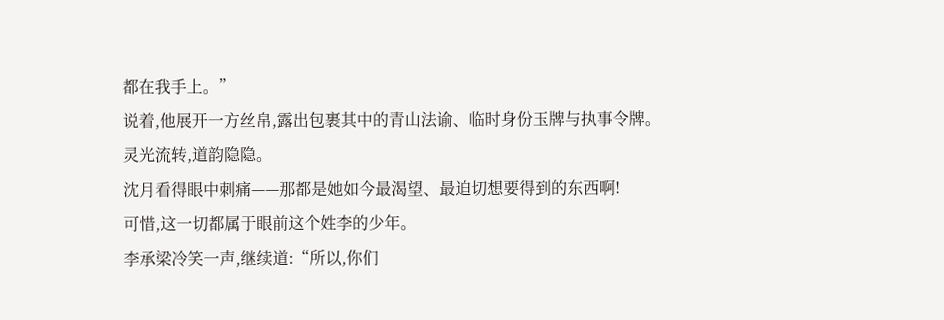都在我手上。”
说着,他展开一方丝帛,露出包裹其中的青山法谕、临时身份玉牌与执事令牌。
灵光流转,道韵隐隐。
沈月看得眼中刺痛——那都是她如今最渴望、最迫切想要得到的东西啊!
可惜,这一切都属于眼前这个姓李的少年。
李承梁冷笑一声,继续道:“所以,你们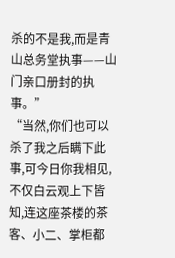杀的不是我,而是青山总务堂执事——山门亲口册封的执事。”
“当然,你们也可以杀了我之后瞒下此事,可今日你我相见,不仅白云观上下皆知,连这座茶楼的茶客、小二、掌柜都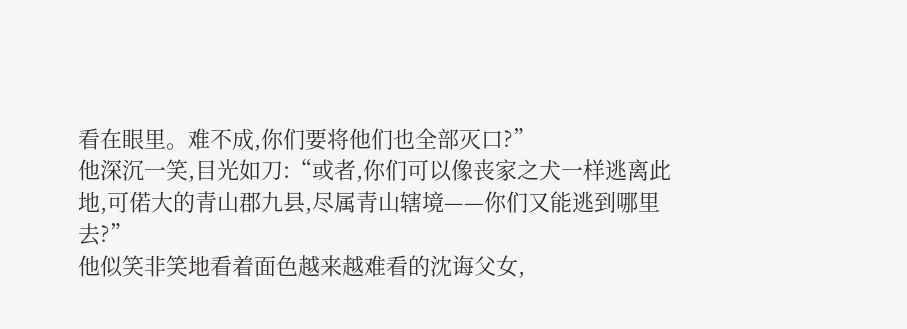看在眼里。难不成,你们要将他们也全部灭口?”
他深沉一笑,目光如刀:“或者,你们可以像丧家之犬一样逃离此地,可偌大的青山郡九县,尽属青山辖境——你们又能逃到哪里去?”
他似笑非笑地看着面色越来越难看的沈诲父女,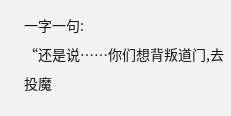一字一句:
“还是说……你们想背叛道门,去投魔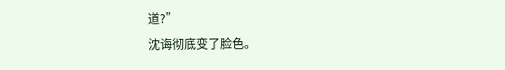道?”
沈诲彻底变了脸色。